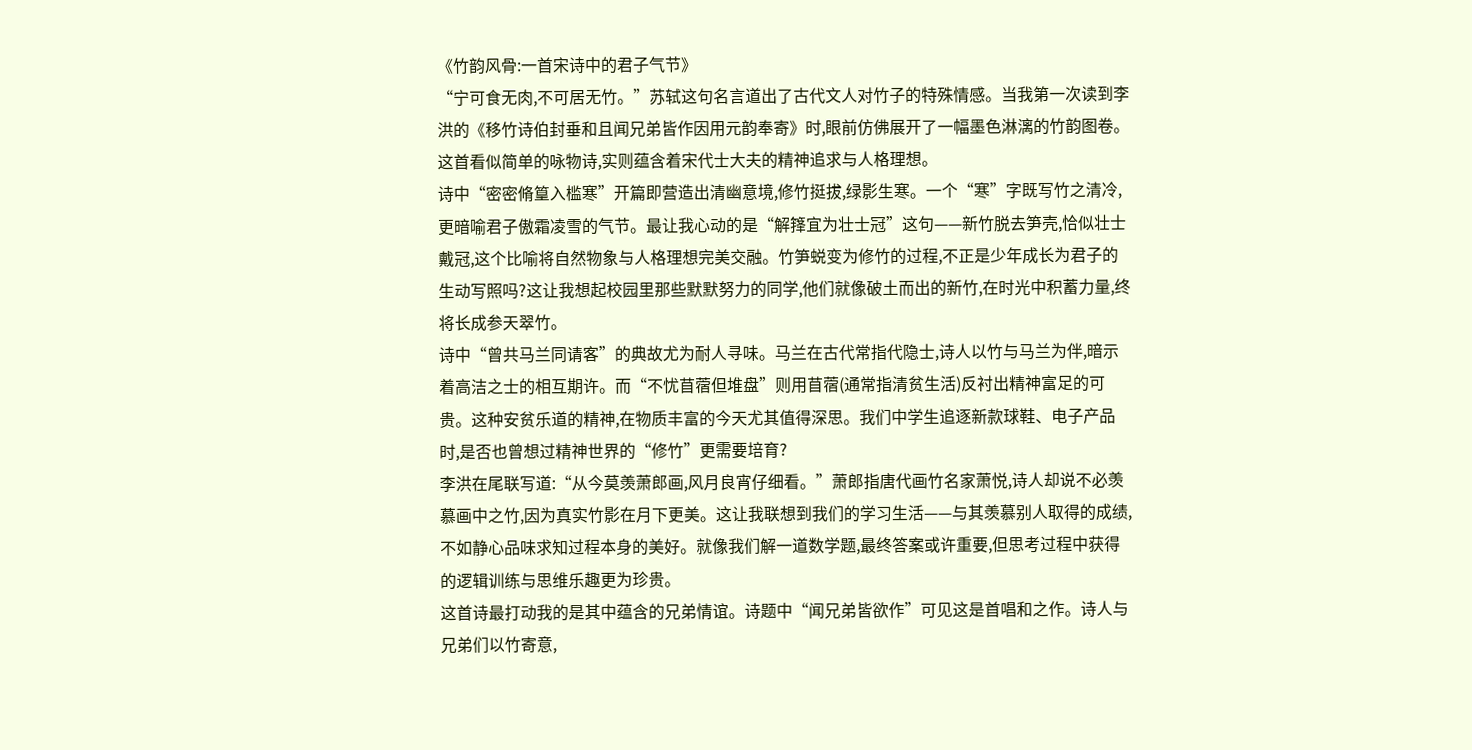《竹韵风骨:一首宋诗中的君子气节》
“宁可食无肉,不可居无竹。”苏轼这句名言道出了古代文人对竹子的特殊情感。当我第一次读到李洪的《移竹诗伯封垂和且闻兄弟皆作因用元韵奉寄》时,眼前仿佛展开了一幅墨色淋漓的竹韵图卷。这首看似简单的咏物诗,实则蕴含着宋代士大夫的精神追求与人格理想。
诗中“密密脩篁入槛寒”开篇即营造出清幽意境,修竹挺拔,绿影生寒。一个“寒”字既写竹之清冷,更暗喻君子傲霜凌雪的气节。最让我心动的是“解箨宜为壮士冠”这句——新竹脱去笋壳,恰似壮士戴冠,这个比喻将自然物象与人格理想完美交融。竹笋蜕变为修竹的过程,不正是少年成长为君子的生动写照吗?这让我想起校园里那些默默努力的同学,他们就像破土而出的新竹,在时光中积蓄力量,终将长成参天翠竹。
诗中“曾共马兰同请客”的典故尤为耐人寻味。马兰在古代常指代隐士,诗人以竹与马兰为伴,暗示着高洁之士的相互期许。而“不忧苜蓿但堆盘”则用苜蓿(通常指清贫生活)反衬出精神富足的可贵。这种安贫乐道的精神,在物质丰富的今天尤其值得深思。我们中学生追逐新款球鞋、电子产品时,是否也曾想过精神世界的“修竹”更需要培育?
李洪在尾联写道:“从今莫羡萧郎画,风月良宵仔细看。”萧郎指唐代画竹名家萧悦,诗人却说不必羡慕画中之竹,因为真实竹影在月下更美。这让我联想到我们的学习生活——与其羡慕别人取得的成绩,不如静心品味求知过程本身的美好。就像我们解一道数学题,最终答案或许重要,但思考过程中获得的逻辑训练与思维乐趣更为珍贵。
这首诗最打动我的是其中蕴含的兄弟情谊。诗题中“闻兄弟皆欲作”可见这是首唱和之作。诗人与兄弟们以竹寄意,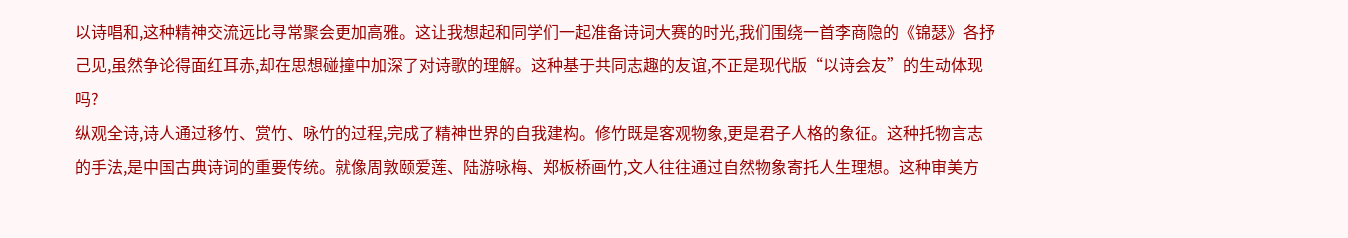以诗唱和,这种精神交流远比寻常聚会更加高雅。这让我想起和同学们一起准备诗词大赛的时光,我们围绕一首李商隐的《锦瑟》各抒己见,虽然争论得面红耳赤,却在思想碰撞中加深了对诗歌的理解。这种基于共同志趣的友谊,不正是现代版“以诗会友”的生动体现吗?
纵观全诗,诗人通过移竹、赏竹、咏竹的过程,完成了精神世界的自我建构。修竹既是客观物象,更是君子人格的象征。这种托物言志的手法,是中国古典诗词的重要传统。就像周敦颐爱莲、陆游咏梅、郑板桥画竹,文人往往通过自然物象寄托人生理想。这种审美方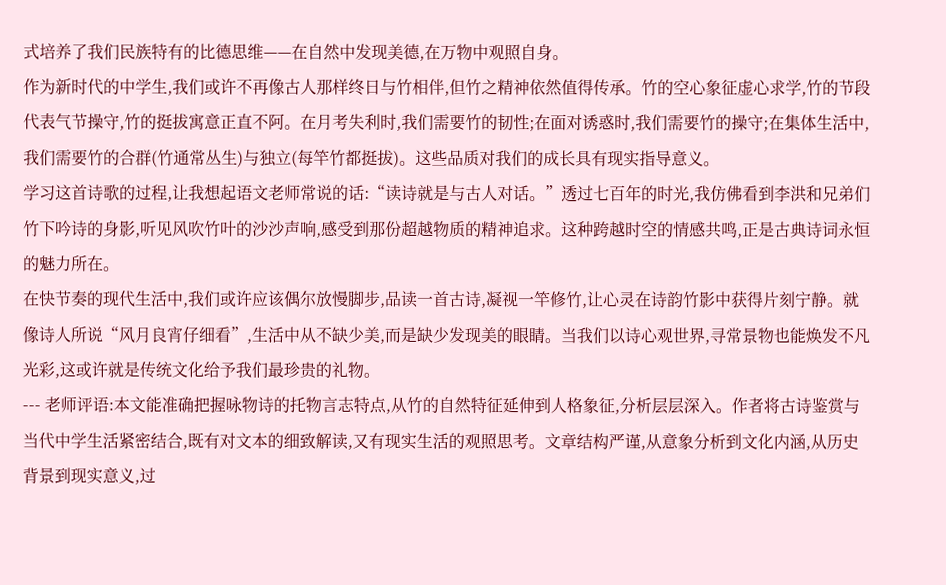式培养了我们民族特有的比德思维——在自然中发现美德,在万物中观照自身。
作为新时代的中学生,我们或许不再像古人那样终日与竹相伴,但竹之精神依然值得传承。竹的空心象征虚心求学,竹的节段代表气节操守,竹的挺拔寓意正直不阿。在月考失利时,我们需要竹的韧性;在面对诱惑时,我们需要竹的操守;在集体生活中,我们需要竹的合群(竹通常丛生)与独立(每竿竹都挺拔)。这些品质对我们的成长具有现实指导意义。
学习这首诗歌的过程,让我想起语文老师常说的话:“读诗就是与古人对话。”透过七百年的时光,我仿佛看到李洪和兄弟们竹下吟诗的身影,听见风吹竹叶的沙沙声响,感受到那份超越物质的精神追求。这种跨越时空的情感共鸣,正是古典诗词永恒的魅力所在。
在快节奏的现代生活中,我们或许应该偶尔放慢脚步,品读一首古诗,凝视一竿修竹,让心灵在诗韵竹影中获得片刻宁静。就像诗人所说“风月良宵仔细看”,生活中从不缺少美,而是缺少发现美的眼睛。当我们以诗心观世界,寻常景物也能焕发不凡光彩,这或许就是传统文化给予我们最珍贵的礼物。
--- 老师评语:本文能准确把握咏物诗的托物言志特点,从竹的自然特征延伸到人格象征,分析层层深入。作者将古诗鉴赏与当代中学生活紧密结合,既有对文本的细致解读,又有现实生活的观照思考。文章结构严谨,从意象分析到文化内涵,从历史背景到现实意义,过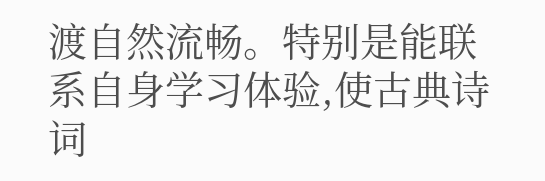渡自然流畅。特别是能联系自身学习体验,使古典诗词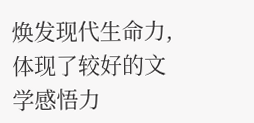焕发现代生命力,体现了较好的文学感悟力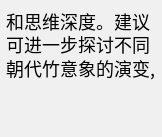和思维深度。建议可进一步探讨不同朝代竹意象的演变,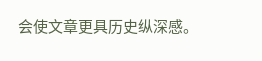会使文章更具历史纵深感。